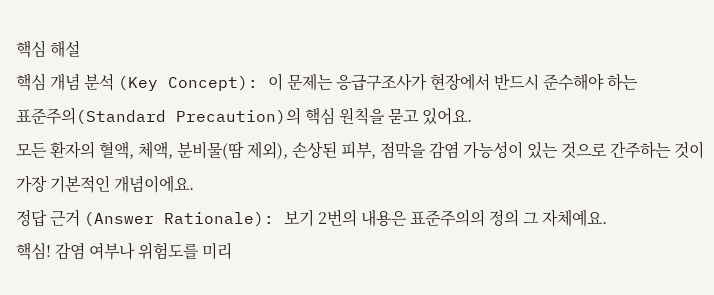핵심 해설
핵심 개념 분석 (Key Concept): 이 문제는 응급구조사가 현장에서 반드시 준수해야 하는
표준주의(Standard Precaution)의 핵심 원칙을 묻고 있어요.
모든 환자의 혈액, 체액, 분비물(땀 제외), 손상된 피부, 점막을 감염 가능성이 있는 것으로 간주하는 것이 가장 기본적인 개념이에요.
정답 근거 (Answer Rationale): 보기 2번의 내용은 표준주의의 정의 그 자체예요.
핵심! 감염 여부나 위험도를 미리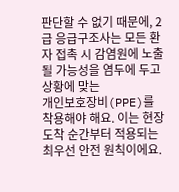판단할 수 없기 때문에, 2급 응급구조사는 모든 환자 접촉 시 감염원에 노출될 가능성을 염두에 두고 상황에 맞는
개인보호장비(PPE)를 착용해야 해요. 이는 현장 도착 순간부터 적용되는 최우선 안전 원칙이에요.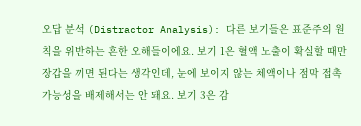오답 분석 (Distractor Analysis): 다른 보기들은 표준주의 원칙을 위반하는 흔한 오해들이에요. 보기 1은 혈액 노출이 확실할 때만 장갑을 끼면 된다는 생각인데, 눈에 보이지 않는 체액이나 점막 접촉 가능성을 배제해서는 안 돼요. 보기 3은 감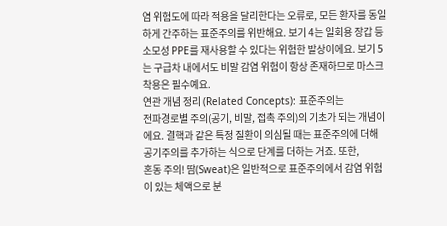염 위험도에 따라 적용을 달리한다는 오류로, 모든 환자를 동일하게 간주하는 표준주의를 위반해요. 보기 4는 일회용 장갑 등 소모성 PPE를 재사용할 수 있다는 위험한 발상이에요. 보기 5는 구급차 내에서도 비말 감염 위험이 항상 존재하므로 마스크 착용은 필수예요.
연관 개념 정리 (Related Concepts): 표준주의는
전파경로별 주의(공기, 비말, 접촉 주의)의 기초가 되는 개념이에요. 결핵과 같은 특정 질환이 의심될 때는 표준주의에 더해 공기주의를 추가하는 식으로 단계를 더하는 거죠. 또한,
혼동 주의! 땀(Sweat)은 일반적으로 표준주의에서 감염 위험이 있는 체액으로 분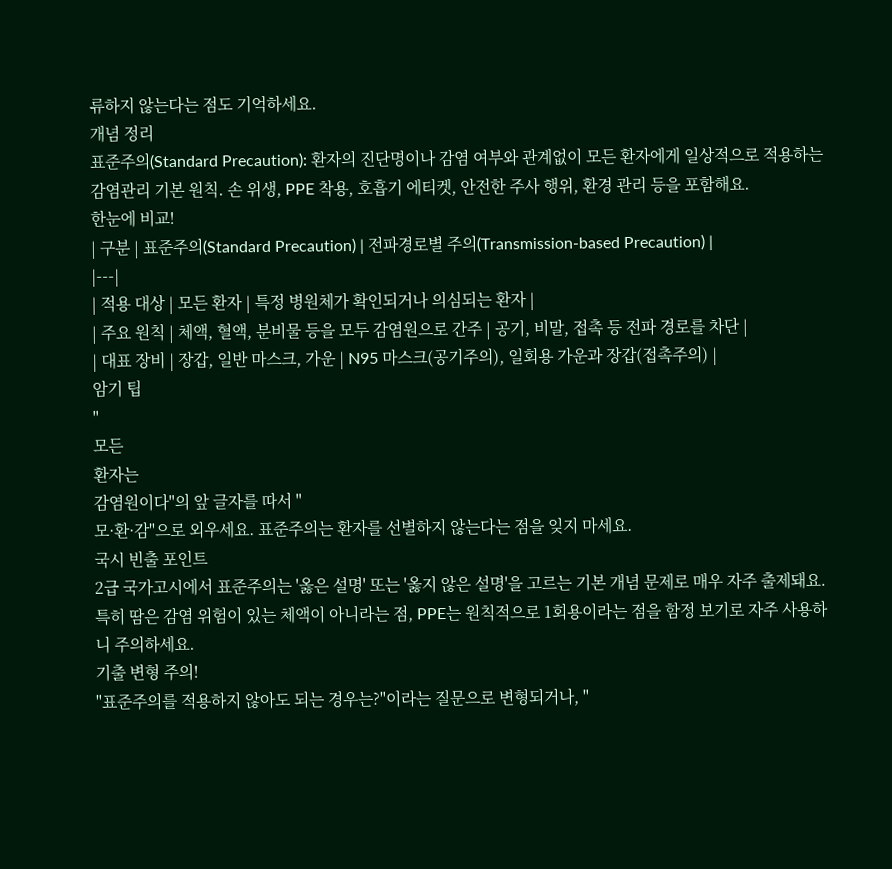류하지 않는다는 점도 기억하세요.
개념 정리
표준주의(Standard Precaution): 환자의 진단명이나 감염 여부와 관계없이 모든 환자에게 일상적으로 적용하는 감염관리 기본 원칙. 손 위생, PPE 착용, 호흡기 에티켓, 안전한 주사 행위, 환경 관리 등을 포함해요.
한눈에 비교!
| 구분 | 표준주의(Standard Precaution) | 전파경로별 주의(Transmission-based Precaution) |
|---|
| 적용 대상 | 모든 환자 | 특정 병원체가 확인되거나 의심되는 환자 |
| 주요 원칙 | 체액, 혈액, 분비물 등을 모두 감염원으로 간주 | 공기, 비말, 접촉 등 전파 경로를 차단 |
| 대표 장비 | 장갑, 일반 마스크, 가운 | N95 마스크(공기주의), 일회용 가운과 장갑(접촉주의) |
암기 팁
"
모든
환자는
감염원이다"의 앞 글자를 따서 "
모·환·감"으로 외우세요. 표준주의는 환자를 선별하지 않는다는 점을 잊지 마세요.
국시 빈출 포인트
2급 국가고시에서 표준주의는 '옳은 설명' 또는 '옳지 않은 설명'을 고르는 기본 개념 문제로 매우 자주 출제돼요. 특히 땀은 감염 위험이 있는 체액이 아니라는 점, PPE는 원칙적으로 1회용이라는 점을 함정 보기로 자주 사용하니 주의하세요.
기출 변형 주의!
"표준주의를 적용하지 않아도 되는 경우는?"이라는 질문으로 변형되거나, "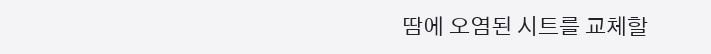땀에 오염된 시트를 교체할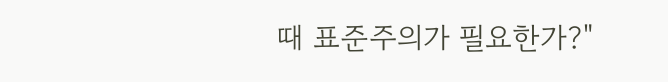때 표준주의가 필요한가?"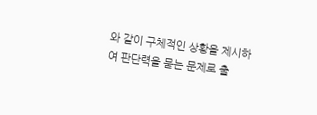와 같이 구체적인 상황을 제시하여 판단력을 묻는 문제로 출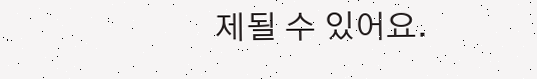제될 수 있어요.